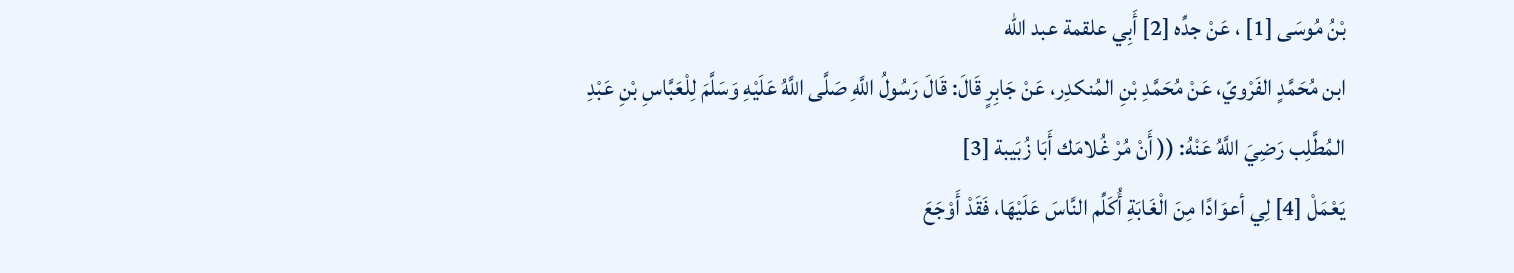بْنُ مُوسَى [1] ، عَنْ جدِّه [2] أَبِي علقمة عبد الله
ابن مُحَمَّدٍ الفَرْويّ، عَنْ مُحَمَّدِ بْنِ المُنكدِر، عَنْ جَابِرٍ قَالَ: قَالَ رَسُولُ اللَّهِ صَلَّى اللَّهُ عَلَيْهِ وَسَلَّمَ لِلْعَبَّاسِ بْنِ عَبْدِ المُطَّلِب رَضِيَ اللَّهُ عَنْهُ: (( أَنْ مُرْ غُلامَك أَبَا زُبَيبة [3]
يَعْمَلْ [4] لِي أعوَادًا مِنَ الْغَابَةِ أُكَلِّم النَّاسَ عَلَيْهَا، فَقَدْ أَوْجَعَ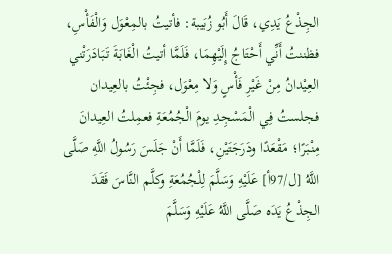الجِذْعُ يَدِي، قَالَ أَبُو زُبَيبة: فأتيتُ بالمِعْوَل وَالْفَأْسِ، فظننتُ أَنِّي أَحْتَاجُ إِلَيْهِمَا، فَلَمَّا أتيتُ الْغَابَةَ تَبَادَرَتْني العِيْدانُ مِنْ غَيْرِ فَأْسٍ وَلا مِعْوَل، فجِئْتُ بالعِيدان فجلستُ فِي الْمَسْجِدِ يومَ الْجُمُعَةِ فعمِلتُ العِيدانَ مِنْبَرًا؛ مَقْعَدًا ودَرَجَتَيْنِ، فَلَمَّا أَنْ جَلَسَ رَسُولُ اللَّهِ صَلَّى اللَّهُ [ل/97أ] عَلَيْهِ وَسَلَّمَ لِلْجُمُعَةِ وكلَّم النَّاسَ فَقَدَ الجِذْعُ يَدَه صَلَّى اللَّهُ عَلَيْهِ وَسَلَّمَ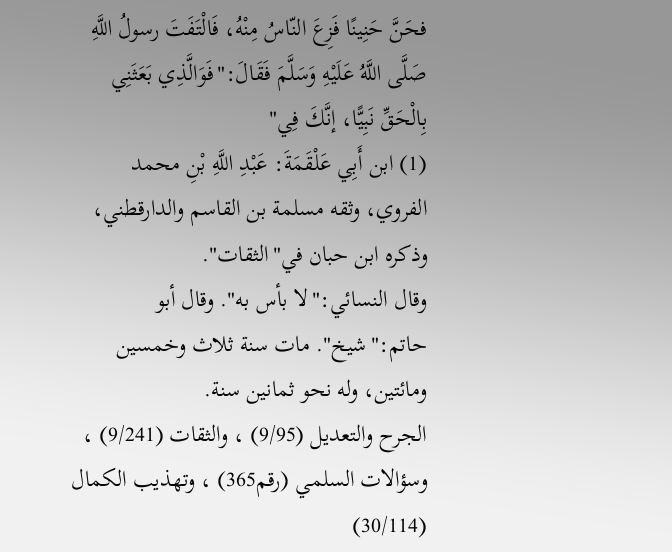فحَنَّ حَنِينًا فَزِعَ النّاسُ مِنْهُ، فَالْتَفَتَ رسولُ اللَّهِ صَلَّى اللَّهُ عَلَيْهِ وَسَلَّمَ فَقَالَ:"فَوَالَّذِي بَعَثَنِي بِالْحَقِّ نَبِيًّا، إنَّكَ فِي"
(1) ابن أَبِي عَلْقَمَةَ: عَبْدِ اللَّهِ بْنِ محمد الفروي، وثقه مسلمة بن القاسم والدارقطني، وذكره ابن حبان في"الثقات".
وقال النسائي:"لا بأس به". وقال أبو حاتم:"شيخ". مات سنة ثلاث وخمسين ومائتين، وله نحو ثمانين سنة.
الجرح والتعديل (9/95) ، والثقات (9/241) ، وسؤالات السلمي (رقم365) ، وتهذيب الكمال (30/114)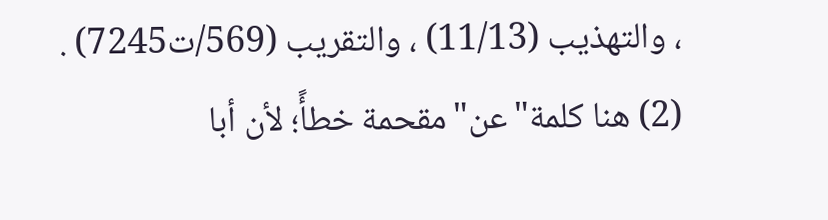، والتهذيب (11/13) ، والتقريب (569/ت7245) .
(2) هنا كلمة"عن"مقحمة خطأً؛ لأن أبا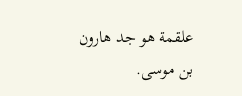علقمة هو جد هارون بن موسى.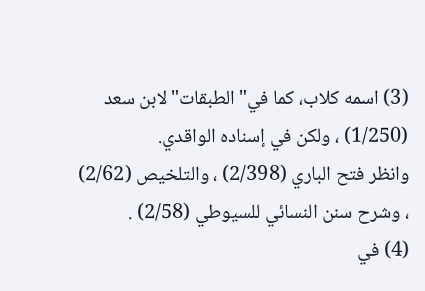(3) اسمه كلاب، كما في"الطبقات"لابن سعد (1/250) ، ولكن في إسناده الواقدي.
وانظر فتح الباري (2/398) ، والتلخيص (2/62) ، وشرح سنن النسائي للسيوطي (2/58) .
(4) في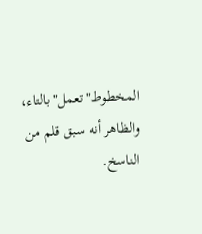المخطوط"تعمل"بالتاء، والظاهر أنه سبق قلم من الناسخ.